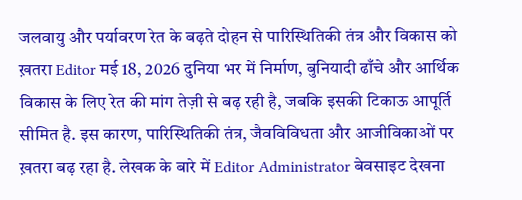जलवायु और पर्यावरण रेत के बढ़ते दोहन से पारिस्थितिकी तंत्र और विकास को ख़तरा Editor मई 18, 2026 दुनिया भर में निर्माण, बुनियादी ढाँचे और आर्थिक विकास के लिए रेत की मांग तेज़ी से बढ़ रही है, जबकि इसकी टिकाऊ आपूर्ति सीमित है. इस कारण, पारिस्थितिकी तंत्र, जैवविविधता और आजीविकाओं पर ख़तरा बढ़ रहा है. लेखक के बारे में Editor Administrator बेवसाइट देखना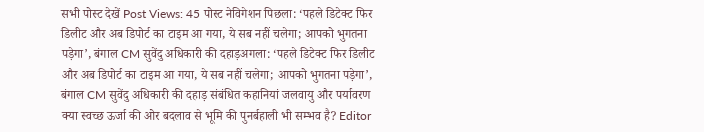सभी पोस्ट देखें Post Views: 45 पोस्ट नेविगेशन पिछला: ‘पहले डिटेक्ट फिर डिलीट और अब डिपोर्ट का टाइम आ गया, ये सब नहीं चलेगा; आपको भुगतना पड़ेगा’, बंगाल CM सुवेंदु अधिकारी की दहाड़अगला: ‘पहले डिटेक्ट फिर डिलीट और अब डिपोर्ट का टाइम आ गया, ये सब नहीं चलेगा; आपको भुगतना पड़ेगा’, बंगाल CM सुवेंदु अधिकारी की दहाड़ संबंधित कहानियां जलवायु और पर्यावरण क्या स्वच्छ ऊर्जा की ओर बदलाव से भूमि की पुनर्बहाली भी सम्भव है? Editor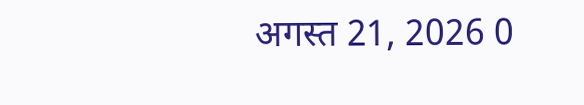अगस्त 21, 2026 0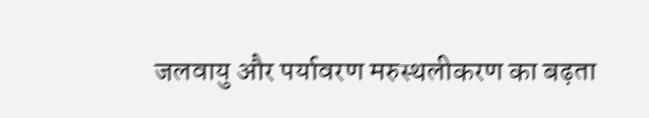जलवायु और पर्यावरण मरुस्थलीकरण का बढ़ता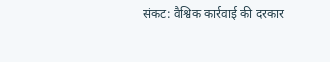संकट: वैश्विक कार्रवाई की दरकार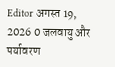Editor अगस्त 19, 2026 0 जलवायु और पर्यावरण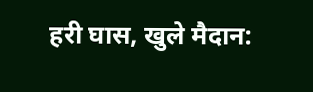हरी घास, खुले मैदान: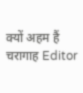क्यों अहम हैं चरागाह Editor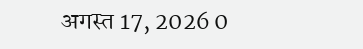अगस्त 17, 2026 0